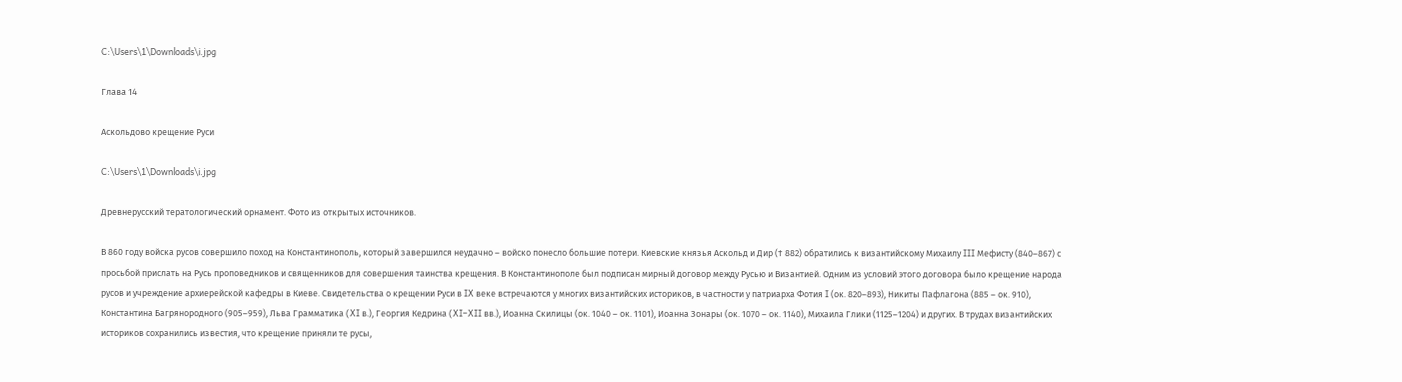C:\Users\1\Downloads\i.jpg

Глава 14

Аскольдово крещение Руси

C:\Users\1\Downloads\i.jpg

Древнерусский тератологический орнамент. Фото из открытых источников.

В 860 году войска русов совершило поход на Константинополь, который завершился неудачно – войско понесло большие потери. Киевские князья Аскольд и Дир († 882) обратились к византийскому Михаилу III Мефисту (840–867) с просьбой прислать на Русь проповедников и священников для совершения таинства крещения. В Константинополе был подписан мирный договор между Русью и Византией. Одним из условий этого договора было крещение народа русов и учреждение архиерейской кафедры в Киеве. Свидетельства о крещении Руси в IX веке встречаются у многих византийских историков, в частности у патриарха Фотия I (ок. 820–893), Никиты Пафлагона (885 – ок. 910), Константина Багрянородного (905–959), Льва Грамматика (XI в.), Георгия Кедрина (XI–XII вв.), Иоанна Скилицы (ок. 1040 – ок. 1101), Иоанна Зонары (ок. 1070 – ок. 1140), Михаила Глики (1125–1204) и других. В трудах византийских историков сохранились известия, что крещение приняли те русы,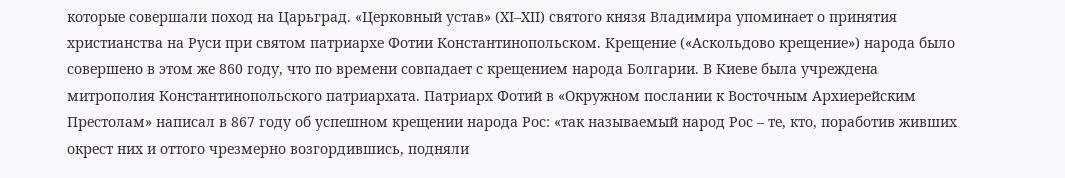которые совершали поход на Царьград. «Церковный устав» (XI–XII) святого князя Владимира упоминает о принятия христианства на Руси при святом патриархе Фотии Константинопольском. Крещение («Аскольдово крещение») народа было совершено в этом же 860 году, что по времени совпадает с крещением народа Болгарии. В Киеве была учреждена митрополия Константинопольского патриархата. Патриарх Фотий в «Окружном послании к Восточным Архиерейским Престолам» написал в 867 году об успешном крещении народа Рос: «так называемый народ Рос – те, кто, поработив живших окрест них и оттого чрезмерно возгордившись, подняли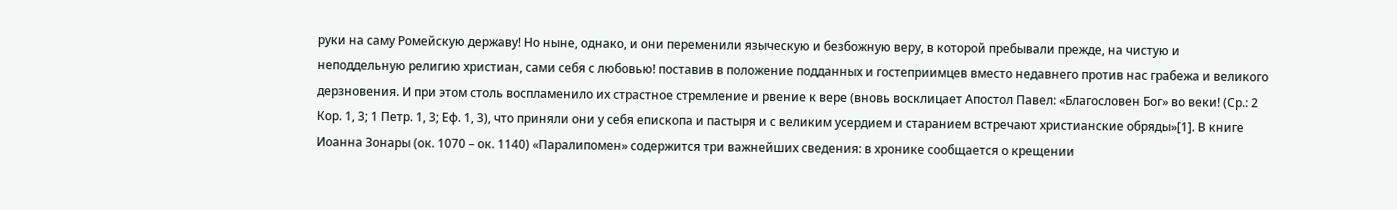руки на саму Ромейскую державу! Но ныне, однако, и они переменили языческую и безбожную веру, в которой пребывали прежде, на чистую и неподдельную религию христиан, сами себя с любовью! поставив в положение подданных и гостеприимцев вместо недавнего против нас грабежа и великого дерзновения. И при этом столь воспламенило их страстное стремление и рвение к вере (вновь восклицает Апостол Павел: «Благословен Бог» во веки! (Ср.: 2 Кор. 1, 3; 1 Петр. 1, 3; Еф. 1, 3), что приняли они у себя епископа и пастыря и с великим усердием и старанием встречают христианские обряды»[1]. В книге Иоанна Зонары (ок. 1070 – ок. 1140) «Паралипомен» содержится три важнейших сведения: в хронике сообщается о крещении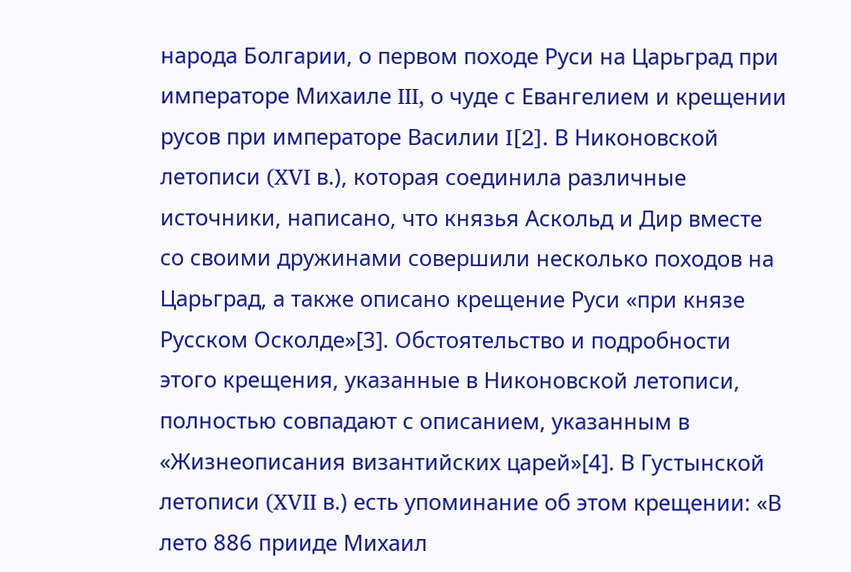народа Болгарии, о первом походе Руси на Царьград при императоре Михаиле III, о чуде с Евангелием и крещении русов при императоре Василии I[2]. В Никоновской летописи (XVI в.), которая соединила различные источники, написано, что князья Аскольд и Дир вместе со своими дружинами совершили несколько походов на Царьград, а также описано крещение Руси «при князе Русском Осколде»[3]. Обстоятельство и подробности этого крещения, указанные в Никоновской летописи, полностью совпадают с описанием, указанным в «Жизнеописания византийских царей»[4]. В Густынской летописи (XVII в.) есть упоминание об этом крещении: «В лето 886 прииде Михаил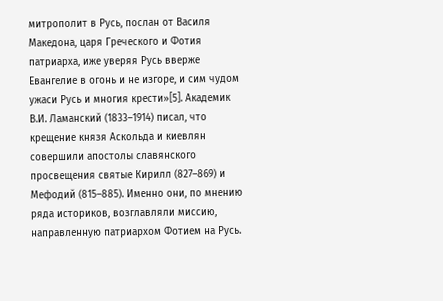митрополит в Русь, послан от Василя Македона, царя Греческого и Фотия патриарха, иже уверяя Русь вверже Евангелие в огонь и не изгоре, и сим чудом ужаси Русь и многия крести»[5]. Академик В.И. Ламанский (1833–1914) писал, что крещение князя Аскольда и киевлян совершили апостолы славянского просвещения святые Кирилл (827–869) и Мефодий (815–885). Именно они, по мнению ряда историков, возглавляли миссию, направленную патриархом Фотием на Русь.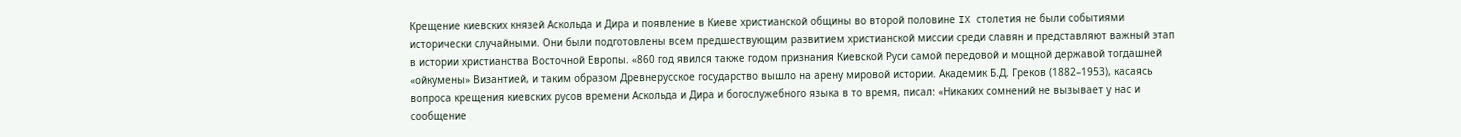Крещение киевских князей Аскольда и Дира и появление в Киеве христианской общины во второй половине IX столетия не были событиями исторически случайными. Они были подготовлены всем предшествующим развитием христианской миссии среди славян и представляют важный этап в истории христианства Восточной Европы. «860 год явился также годом признания Киевской Руси самой передовой и мощной державой тогдашней «ойкумены» Византией, и таким образом Древнерусское государство вышло на арену мировой истории. Академик Б.Д. Греков (1882–1953), касаясь вопроса крещения киевских русов времени Аскольда и Дира и богослужебного языка в то время, писал: «Никаких сомнений не вызывает у нас и сообщение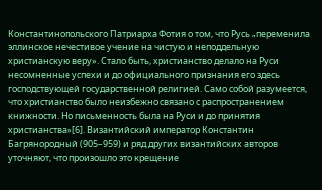Константинопольского Патриарха Фотия о том, что Русь „переменила эллинское нечестивое учение на чистую и неподдельную христианскую веру». Стало быть, христианство делало на Руси несомненные успехи и до официального признания его здесь господствующей государственной религией. Само собой разумеется, что христианство было неизбежно связано с распространением книжности. Но письменность была на Руси и до принятия христианства»[6]. Византийский император Константин Багрянородный (905–959) и ряд других византийских авторов уточняют, что произошло это крещение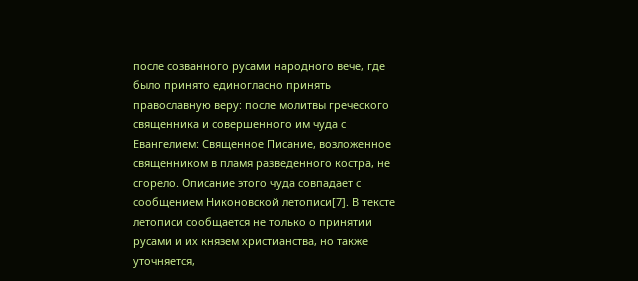после созванного русами народного вече, где было принято единогласно принять православную веру: после молитвы греческого священника и совершенного им чуда с Евангелием: Священное Писание, возложенное священником в пламя разведенного костра, не сгорело. Описание этого чуда совпадает с сообщением Никоновской летописи[7]. В тексте летописи сообщается не только о принятии русами и их князем христианства, но также уточняется,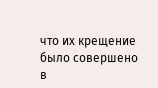что их крещение было совершено в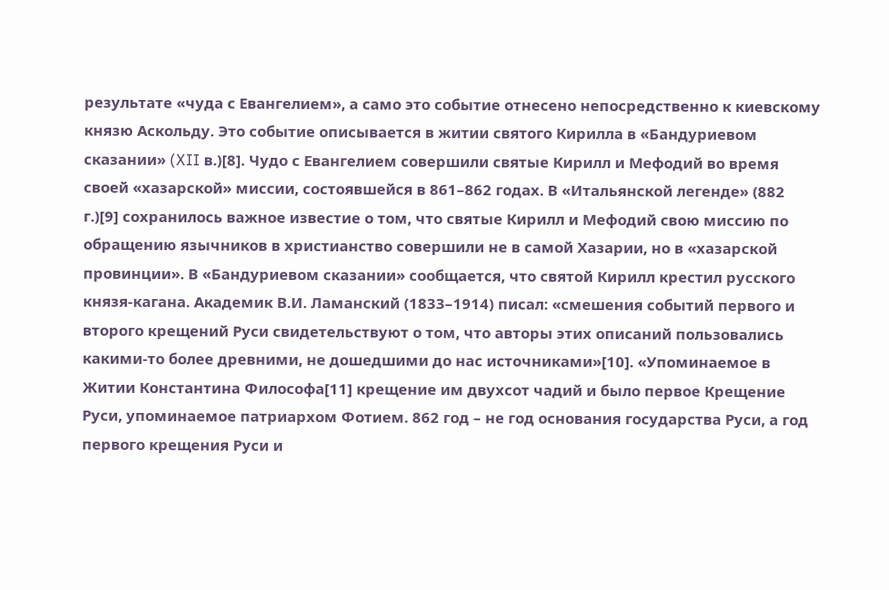результате «чуда с Евангелием», а само это событие отнесено непосредственно к киевскому князю Аскольду. Это событие описывается в житии святого Кирилла в «Бандуриевом сказании» (XII в.)[8]. Чудо с Евангелием совершили святые Кирилл и Мефодий во время своей «хазарской» миссии, состоявшейся в 861–862 годах. В «Итальянской легенде» (882 г.)[9] сохранилось важное известие о том, что святые Кирилл и Мефодий свою миссию по обращению язычников в христианство совершили не в самой Хазарии, но в «хазарской провинции». В «Бандуриевом сказании» сообщается, что святой Кирилл крестил русского князя-кагана. Академик В.И. Ламанский (1833–1914) писал: «смешения событий первого и второго крещений Руси свидетельствуют о том, что авторы этих описаний пользовались какими-то более древними, не дошедшими до нас источниками»[10]. «Упоминаемое в Житии Константина Философа[11] крещение им двухсот чадий и было первое Крещение Руси, упоминаемое патриархом Фотием. 862 год – не год основания государства Руси, а год первого крещения Руси и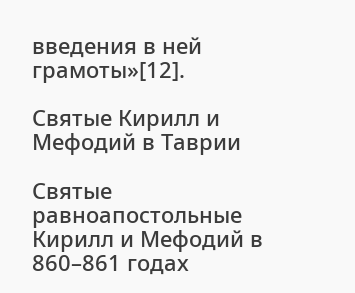введения в ней грамоты»[12].

Святые Кирилл и Мефодий в Таврии

Святые равноапостольные Кирилл и Мефодий в 860–861 годах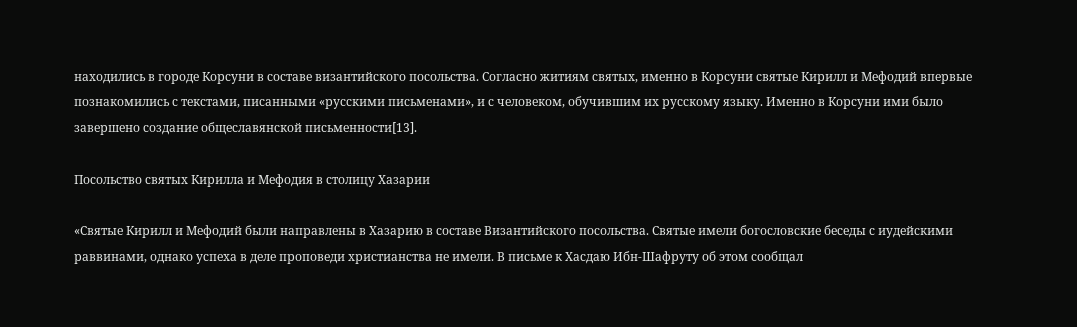находились в городе Корсуни в составе византийского посольства. Согласно житиям святых, именно в Корсуни святые Кирилл и Мефодий впервые познакомились с текстами, писанными «русскими письменами», и с человеком, обучившим их русскому языку. Именно в Корсуни ими было завершено создание общеславянской письменности[13].

Посольство святых Кирилла и Мефодия в столицу Хазарии

«Святые Кирилл и Мефодий были направлены в Хазарию в составе Византийского посольства. Святые имели богословские беседы с иудейскими раввинами, однако успеха в деле проповеди христианства не имели. В письме к Хасдаю Ибн-Шафруту об этом сообщал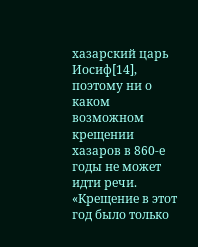хазарский царь Иосиф[14], поэтому ни о каком возможном крещении хазаров в 860-е годы не может идти речи. «Крещение в этот год было только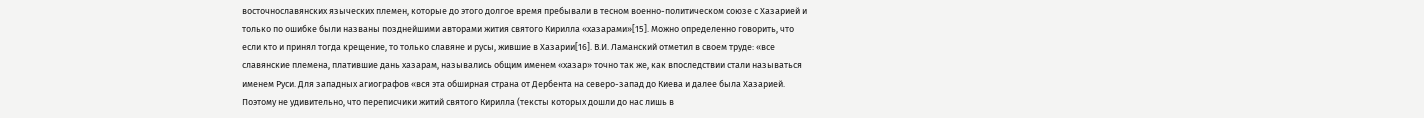восточнославянских языческих племен, которые до этого долгое время пребывали в тесном военно-политическом союзе с Хазарией и только по ошибке были названы позднейшими авторами жития святого Кирилла «хазарами»[15]. Можно определенно говорить, что если кто и принял тогда крещение, то только славяне и русы, жившие в Хазарии[16]. В.И. Ламанский отметил в своем труде: «все славянские племена, платившие дань хазарам, назывались общим именем «хазар» точно так же, как впоследствии стали называться именем Руси. Для западных агиографов «вся эта обширная страна от Дербента на северо-запад до Киева и далее была Хазарией. Поэтому не удивительно, что переписчики житий святого Кирилла (тексты которых дошли до нас лишь в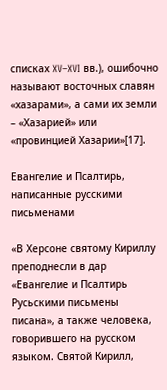списках XV–XVI вв.), ошибочно называют восточных славян «хазарами», а сами их земли – «Хазарией» или «провинцией Хазарии»[17].

Евангелие и Псалтирь, написанные русскими письменами

«В Херсоне святому Кириллу преподнесли в дар «Евангелие и Псалтирь Русьскими письмены писана», а также человека, говорившего на русском языком. Святой Кирилл,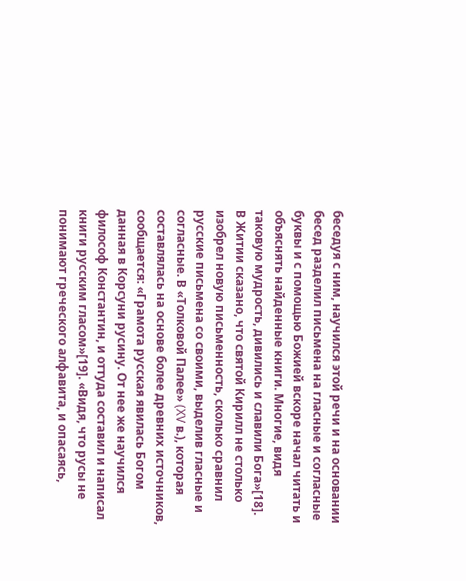беседуя с ним, научился этой речи и на основании бесед разделил письмена на гласные и согласные буквы и с помощью Божией вскоре начал читать и объяснять найденные книги. Многие, видя таковую мудрость, дивились и славили Бога»[18]. В Житии сказано, что святой Кирилл не столько изобрел новую письменность, сколько сравнил русские письмена со своими, выделив гласные и согласные. В «Толковой Палее» (XV в.), которая составлялась на основе более древних источников, сообщается: «Грамота русская явилась Богом данная в Корсуни русину. От нее же научился философ Константин, и оттуда составил и написал книги русским гласом»[19]. «Видя, что русы не понимают греческого алфавита, и опасаясь,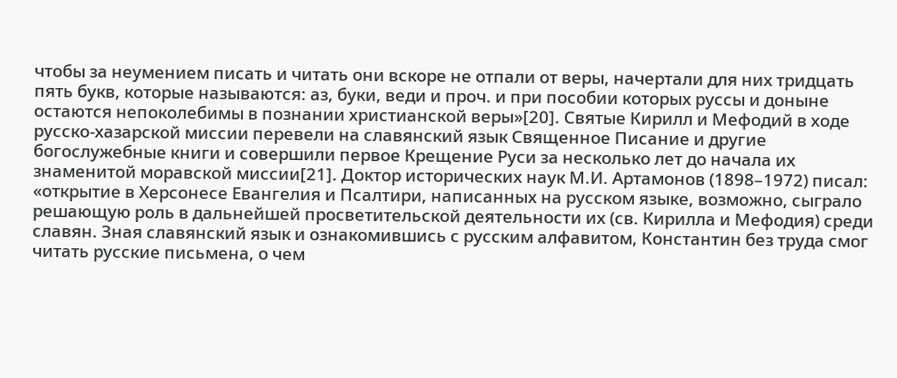чтобы за неумением писать и читать они вскоре не отпали от веры, начертали для них тридцать пять букв, которые называются: аз, буки, веди и проч. и при пособии которых руссы и доныне остаются непоколебимы в познании христианской веры»[20]. Святые Кирилл и Мефодий в ходе русско-хазарской миссии перевели на славянский язык Священное Писание и другие богослужебные книги и совершили первое Крещение Руси за несколько лет до начала их знаменитой моравской миссии[21]. Доктор исторических наук М.И. Артамонов (1898–1972) писал: «открытие в Херсонесе Евангелия и Псалтири, написанных на русском языке, возможно, сыграло решающую роль в дальнейшей просветительской деятельности их (св. Кирилла и Мефодия) среди славян. Зная славянский язык и ознакомившись с русским алфавитом, Константин без труда смог читать русские письмена, о чем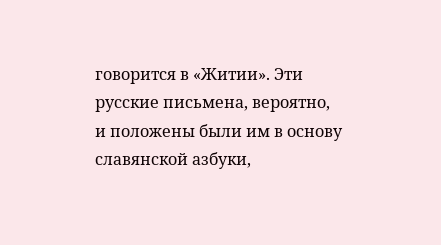говорится в «Житии». Эти русские письмена, вероятно, и положены были им в основу славянской азбуки,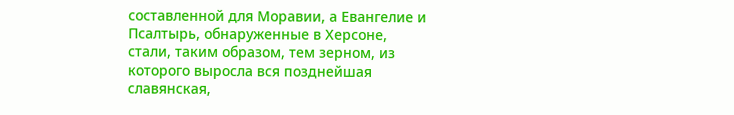составленной для Моравии, а Евангелие и Псалтырь, обнаруженные в Херсоне, стали, таким образом, тем зерном, из которого выросла вся позднейшая славянская,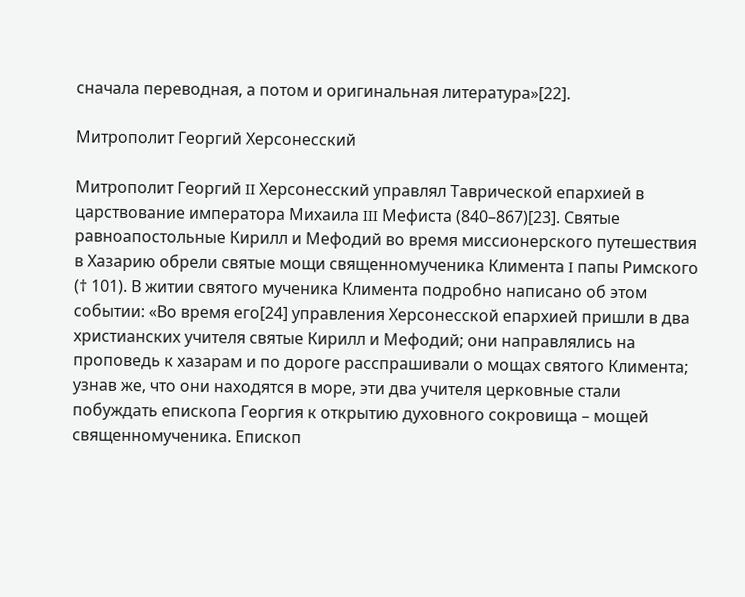сначала переводная, а потом и оригинальная литература»[22].

Митрополит Георгий Херсонесский

Митрополит Георгий II Херсонесский управлял Таврической епархией в царствование императора Михаила III Мефиста (840–867)[23]. Святые равноапостольные Кирилл и Мефодий во время миссионерского путешествия в Хазарию обрели святые мощи священномученика Климента I папы Римского († 101). В житии святого мученика Климента подробно написано об этом событии: «Во время его[24] управления Херсонесской епархией пришли в два христианских учителя святые Кирилл и Мефодий; они направлялись на проповедь к хазарам и по дороге расспрашивали о мощах святого Климента; узнав же, что они находятся в море, эти два учителя церковные стали побуждать епископа Георгия к открытию духовного сокровища – мощей священномученика. Епископ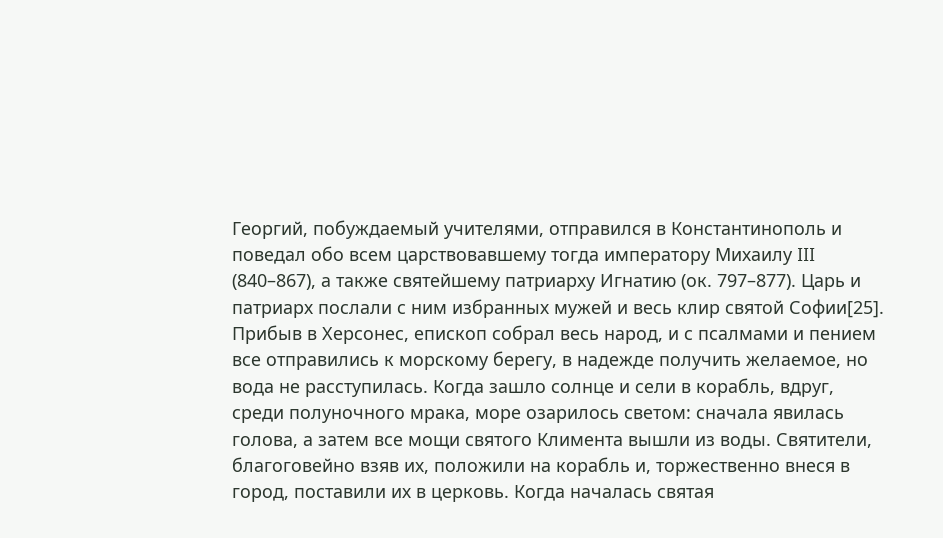Георгий, побуждаемый учителями, отправился в Константинополь и поведал обо всем царствовавшему тогда императору Михаилу III (840–867), а также святейшему патриарху Игнатию (ок. 797–877). Царь и патриарх послали с ним избранных мужей и весь клир святой Софии[25]. Прибыв в Херсонес, епископ собрал весь народ, и с псалмами и пением все отправились к морскому берегу, в надежде получить желаемое, но вода не расступилась. Когда зашло солнце и сели в корабль, вдруг, среди полуночного мрака, море озарилось светом: сначала явилась голова, а затем все мощи святого Климента вышли из воды. Святители, благоговейно взяв их, положили на корабль и, торжественно внеся в город, поставили их в церковь. Когда началась святая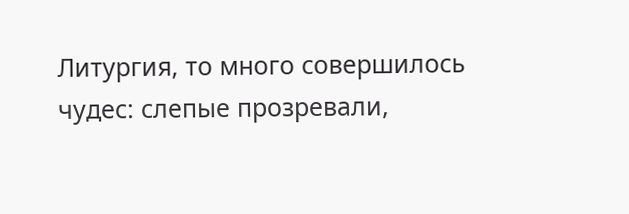Литургия, то много совершилось чудес: слепые прозревали,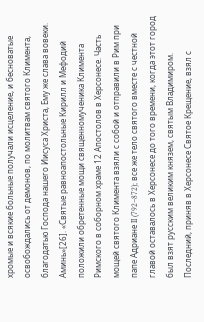хромые и всякие больные получали исцеление, и бесноватые освобождались от демонов, по молитвам святого Климента, благодатью Господа нашего Иисуса Христа, Ему же слава вовеки. Аминь»[26]. «Святые равноапостольные Кирилл и Мефодий положили обретенные мощи священномученика Климента Римского в соборном храме 12 Апостолов в Херсонесе. Часть мощей святого Климента взяли с собой и отправили в Рим при папе Адриане II (792–872); все же тело святого вместе с честной главой оставалось в Херсонесе до того времени, когда этот город был взят русским великим князем, святым Владимиром. Последний, приняв в Херсонесе Святое Крещение, взял с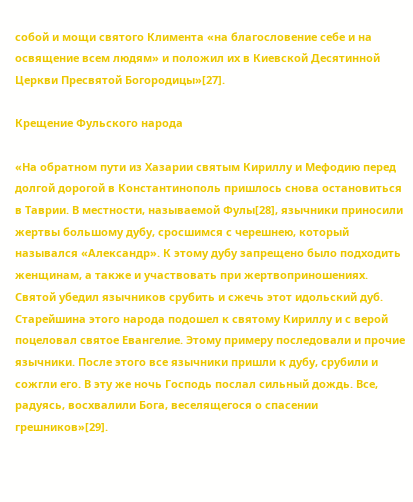собой и мощи святого Климента «на благословение себе и на освящение всем людям» и положил их в Киевской Десятинной Церкви Пресвятой Богородицы»[27].

Крещение Фульского народа

«На обратном пути из Хазарии святым Кириллу и Мефодию перед долгой дорогой в Константинополь пришлось снова остановиться в Таврии. В местности, называемой Фулы[28], язычники приносили жертвы большому дубу, сросшимся с черешнею, который назывался «Александр». К этому дубу запрещено было подходить женщинам, а также и участвовать при жертвоприношениях. Святой убедил язычников срубить и сжечь этот идольский дуб. Старейшина этого народа подошел к святому Кириллу и с верой поцеловал святое Евангелие. Этому примеру последовали и прочие язычники. После этого все язычники пришли к дубу, срубили и сожгли его. В эту же ночь Господь послал сильный дождь. Все, радуясь, восхвалили Бога, веселящегося о спасении грешников»[29].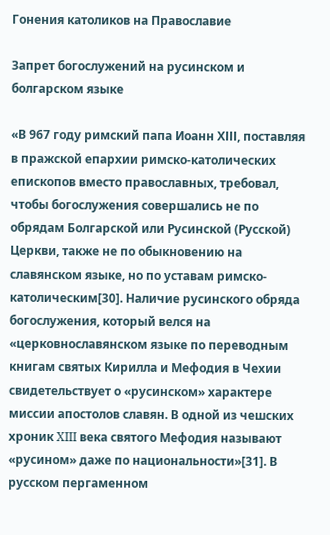Гонения католиков на Православие

Запрет богослужений на русинском и болгарском языке

«В 967 году римский папа Иоанн ХІІІ, поставляя в пражской епархии римско-католических епископов вместо православных, требовал, чтобы богослужения совершались не по обрядам Болгарской или Русинской (Русской) Церкви, также не по обыкновению на славянском языке, но по уставам римско-католическим[30]. Наличие русинского обряда богослужения, который велся на «церковнославянском языке по переводным книгам святых Кирилла и Мефодия в Чехии свидетельствует о «русинском» характере миссии апостолов славян. В одной из чешских хроник XIII века святого Мефодия называют «русином» даже по национальности»[31]. В русском пергаменном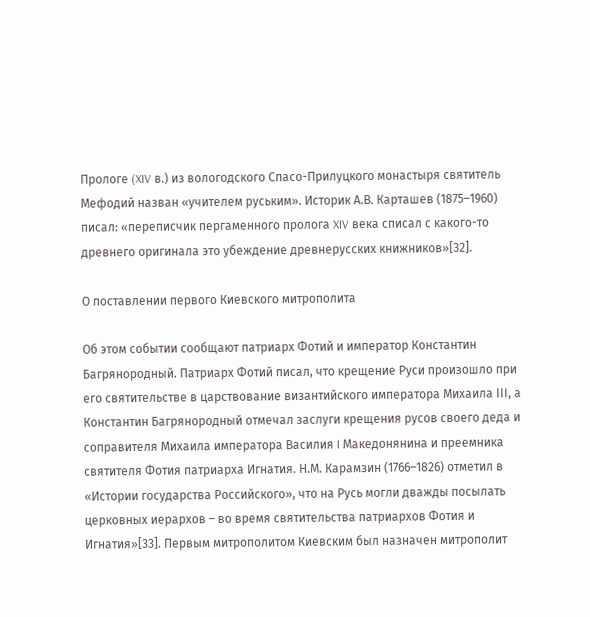Прологе (XIV в.) из вологодского Спасо-Прилуцкого монастыря святитель Мефодий назван «учителем руським». Историк А.В. Карташев (1875–1960) писал: «переписчик пергаменного пролога XIV века списал с какого-то древнего оригинала это убеждение древнерусских книжников»[32].

О поставлении первого Киевского митрополита

Об этом событии сообщают патриарх Фотий и император Константин Багрянородный. Патриарх Фотий писал, что крещение Руси произошло при его святительстве в царствование византийского императора Михаила ІІІ, а Константин Багрянородный отмечал заслуги крещения русов своего деда и соправителя Михаила императора Василия I Македонянина и преемника святителя Фотия патриарха Игнатия. Н.М. Карамзин (1766–1826) отметил в «Истории государства Российского», что на Русь могли дважды посылать церковных иерархов – во время святительства патриархов Фотия и Игнатия»[33]. Первым митрополитом Киевским был назначен митрополит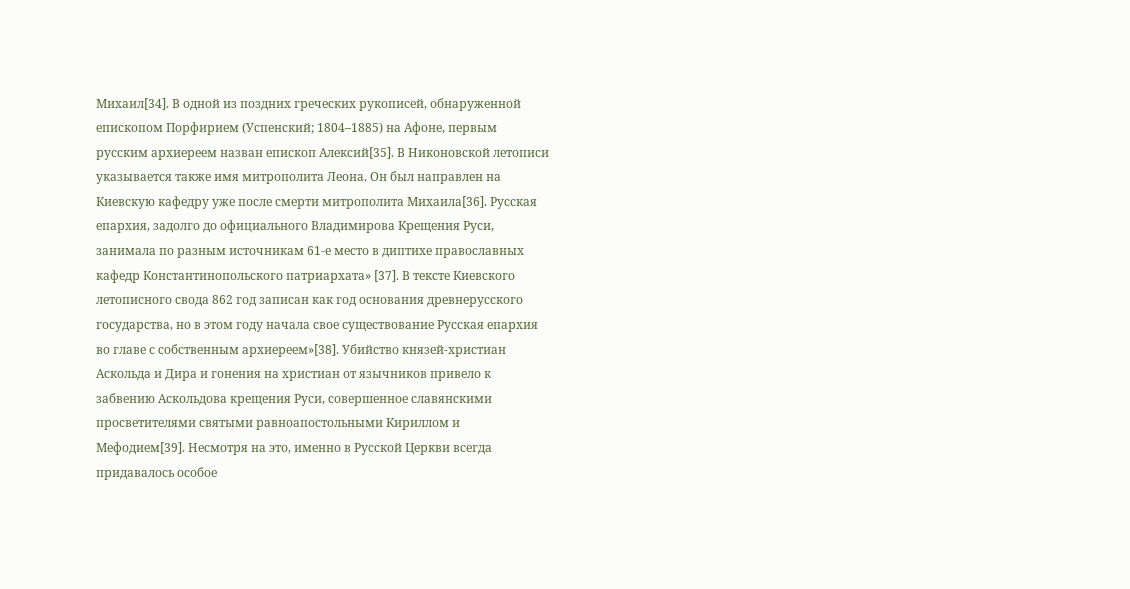Михаил[34]. В одной из поздних греческих рукописей, обнаруженной епископом Порфирием (Успенский; 1804–1885) на Афоне, первым русским архиереем назван епископ Алексий[35]. В Никоновской летописи указывается также имя митрополита Леона. Он был направлен на Киевскую кафедру уже после смерти митрополита Михаила[36]. Русская епархия, задолго до официального Владимирова Крещения Руси, занимала по разным источникам 61-е место в диптихе православных кафедр Константинопольского патриархата» [37]. В тексте Киевского летописного свода 862 год записан как год основания древнерусского государства, но в этом году начала свое существование Русская епархия во главе с собственным архиереем»[38]. Убийство князей-христиан Аскольда и Дира и гонения на христиан от язычников привело к забвению Аскольдова крещения Руси, совершенное славянскими просветителями святыми равноапостольными Кириллом и Мефодием[39]. Несмотря на это, именно в Русской Церкви всегда придавалось особое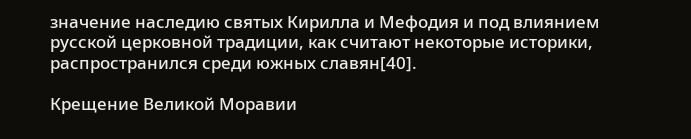значение наследию святых Кирилла и Мефодия и под влиянием русской церковной традиции, как считают некоторые историки, распространился среди южных славян[40].

Крещение Великой Моравии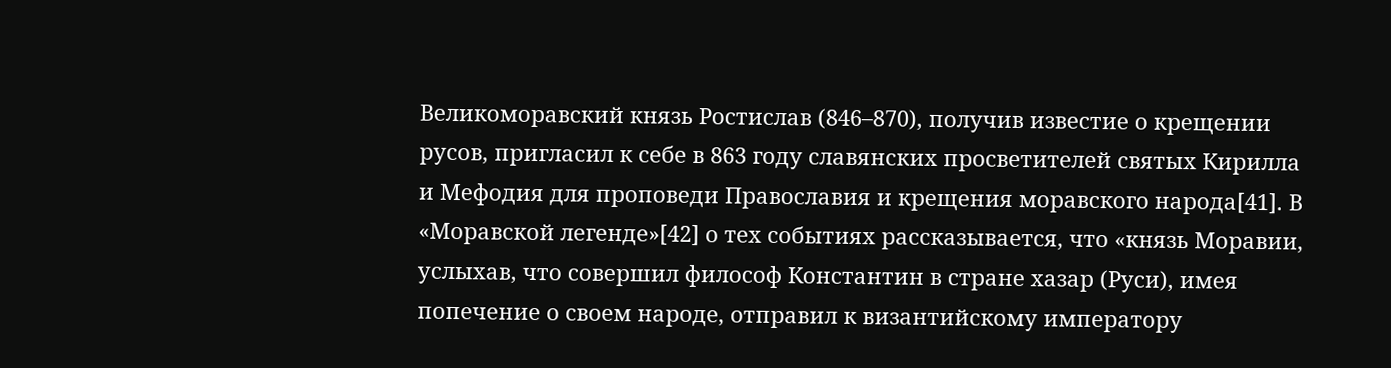Великоморавский князь Ростислав (846–870), получив известие о крещении русов, пригласил к себе в 863 году славянских просветителей святых Кирилла и Мефодия для проповеди Православия и крещения моравского народа[41]. В «Моравской легенде»[42] о тех событиях рассказывается, что «князь Моравии, услыхав, что совершил философ Константин в стране хазар (Руси), имея попечение о своем народе, отправил к византийскому императору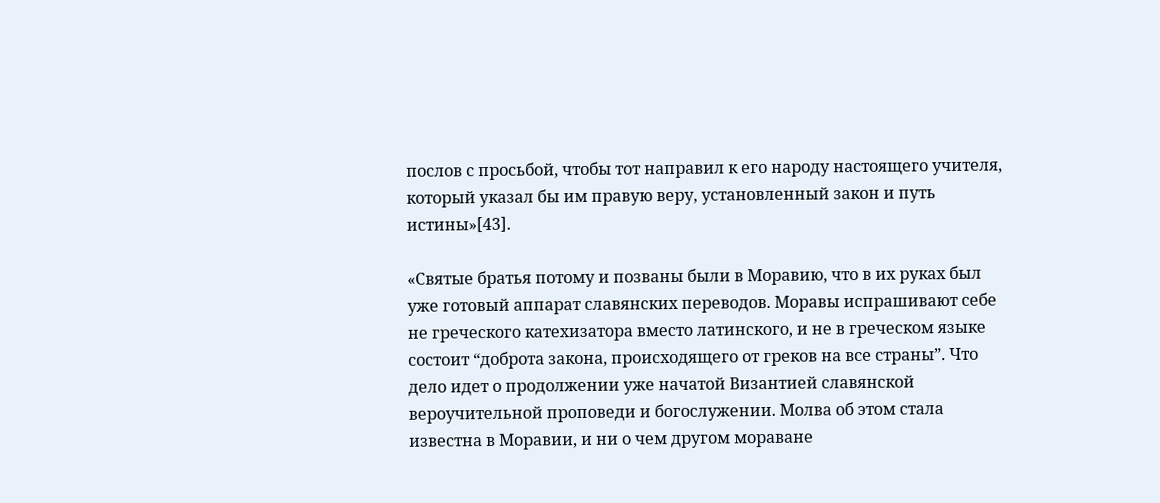послов с просьбой, чтобы тот направил к его народу настоящего учителя, который указал бы им правую веру, установленный закон и путь истины»[43].

«Святые братья потому и позваны были в Моравию, что в их руках был уже готовый аппарат славянских переводов. Моравы испрашивают себе не греческого катехизатора вместо латинского, и не в греческом языке состоит “доброта закона, происходящего от греков на все страны”. Что дело идет о продолжении уже начатой Византией славянской вероучительной проповеди и богослужении. Молва об этом стала известна в Моравии, и ни о чем другом мораване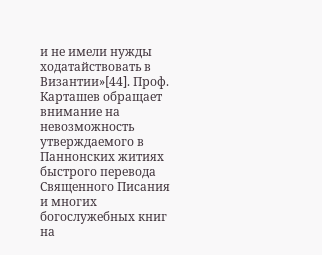и не имели нужды ходатайствовать в Византии»[44]. Проф. Карташев обращает внимание на невозможность утверждаемого в Паннонских житиях быстрого перевода Священного Писания и многих богослужебных книг на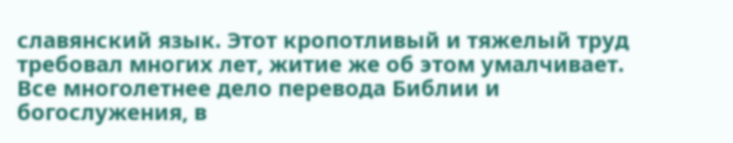славянский язык. Этот кропотливый и тяжелый труд требовал многих лет, житие же об этом умалчивает. Все многолетнее дело перевода Библии и богослужения, в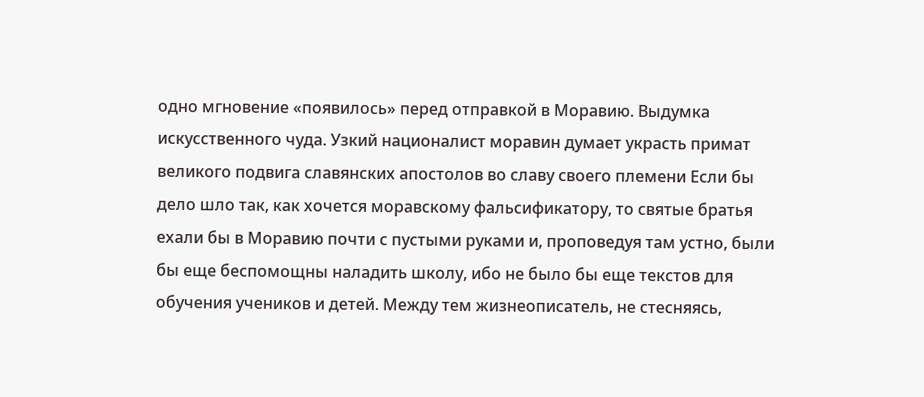одно мгновение «появилось» перед отправкой в Моравию. Выдумка искусственного чуда. Узкий националист моравин думает украсть примат великого подвига славянских апостолов во славу своего племени Если бы дело шло так, как хочется моравскому фальсификатору, то святые братья ехали бы в Моравию почти с пустыми руками и, проповедуя там устно, были бы еще беспомощны наладить школу, ибо не было бы еще текстов для обучения учеников и детей. Между тем жизнеописатель, не стесняясь,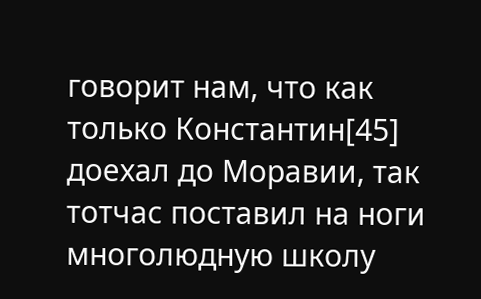говорит нам, что как только Константин[45] доехал до Моравии, так тотчас поставил на ноги многолюдную школу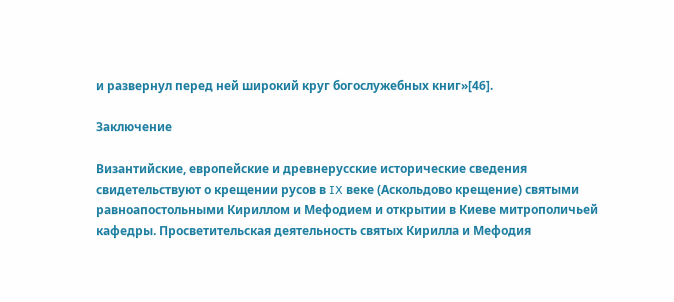и развернул перед ней широкий круг богослужебных книг»[46].

Заключение

Византийские, европейские и древнерусские исторические сведения свидетельствуют о крещении русов в IX веке (Аскольдово крещение) святыми равноапостольными Кириллом и Мефодием и открытии в Киеве митрополичьей кафедры. Просветительская деятельность святых Кирилла и Мефодия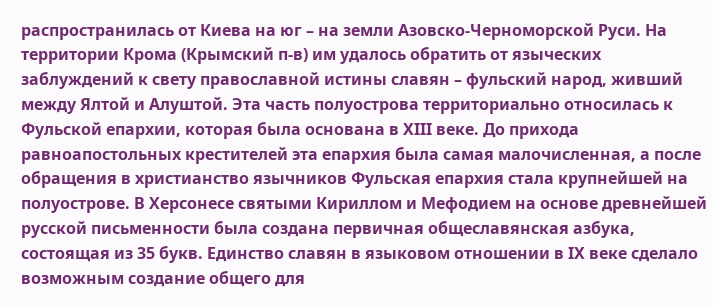распространилась от Киева на юг – на земли Азовско-Черноморской Руси. На территории Крома (Крымский п-в) им удалось обратить от языческих заблуждений к свету православной истины славян – фульский народ, живший между Ялтой и Алуштой. Эта часть полуострова территориально относилась к Фульской епархии, которая была основана в XIII веке. До прихода равноапостольных крестителей эта епархия была самая малочисленная, а после обращения в христианство язычников Фульская епархия стала крупнейшей на полуострове. В Херсонесе святыми Кириллом и Мефодием на основе древнейшей русской письменности была создана первичная общеславянская азбука, состоящая из 35 букв. Единство славян в языковом отношении в IX веке сделало возможным создание общего для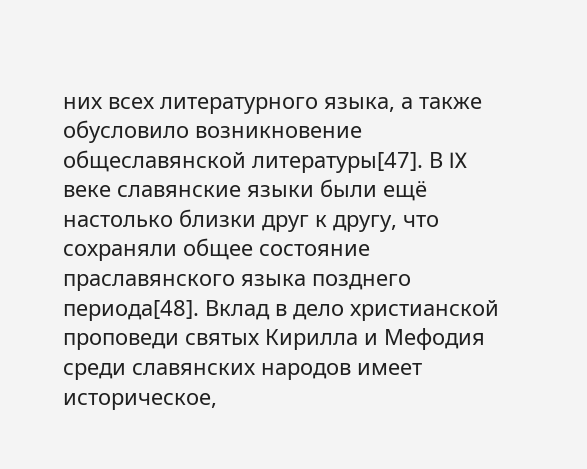них всех литературного языка, а также обусловило возникновение общеславянской литературы[47]. В IX веке славянские языки были ещё настолько близки друг к другу, что сохраняли общее состояние праславянского языка позднего периода[48]. Вклад в дело христианской проповеди святых Кирилла и Мефодия среди славянских народов имеет историческое,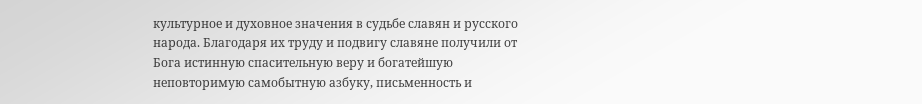культурное и духовное значения в судьбе славян и русского народа. Благодаря их труду и подвигу славяне получили от Бога истинную спасительную веру и богатейшую неповторимую самобытную азбуку, письменность и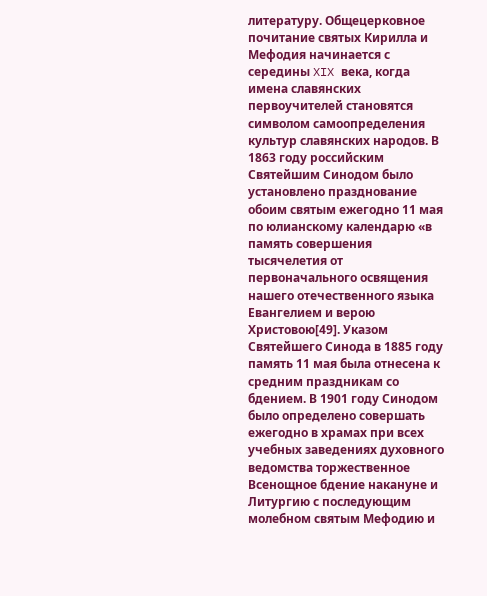литературу. Общецерковное почитание святых Кирилла и Мефодия начинается с середины XIX века, когда имена славянских первоучителей становятся символом самоопределения культур славянских народов. В 1863 году российским Святейшим Синодом было установлено празднование обоим святым ежегодно 11 мая по юлианскому календарю «в память совершения тысячелетия от первоначального освящения нашего отечественного языка Евангелием и верою Христовою[49]. Указом Святейшего Синода в 1885 году память 11 мая была отнесена к средним праздникам со бдением. В 1901 году Синодом было определено совершать ежегодно в храмах при всех учебных заведениях духовного ведомства торжественное Всенощное бдение накануне и Литургию с последующим молебном святым Мефодию и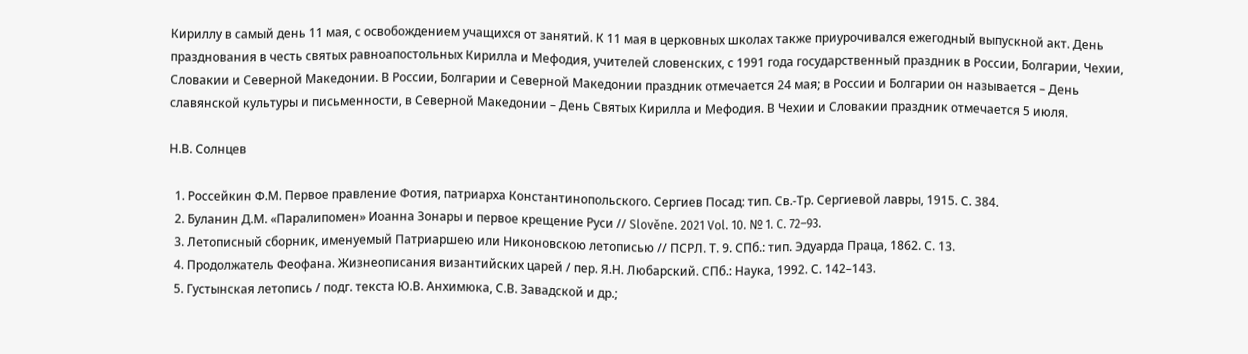Кириллу в самый день 11 мая, с освобождением учащихся от занятий. К 11 мая в церковных школах также приурочивался ежегодный выпускной акт. День празднования в честь святых равноапостольных Кирилла и Мефодия, учителей словенских, с 1991 года государственный праздник в России, Болгарии, Чехии, Словакии и Северной Македонии. В России, Болгарии и Северной Македонии праздник отмечается 24 мая; в России и Болгарии он называется – День славянской культуры и письменности, в Северной Македонии – День Святых Кирилла и Мефодия. В Чехии и Словакии праздник отмечается 5 июля.

Н.В. Солнцев

  1. Россейкин Ф.М. Первое правление Фотия, патриарха Константинопольского. Сергиев Посад: тип. Св.-Тр. Сергиевой лавры, 1915. С. 384.
  2. Буланин Д.М. «Паралипомен» Иоанна Зонары и первое крещение Руси // Slověne. 2021 Vol. 10. № 1. C. 72–93.
  3. Летописный сборник, именуемый Патриаршею или Никоновскою летописью // ПСРЛ. Т. 9. СПб.: тип. Эдуарда Праца, 1862. С. 13.
  4. Продолжатель Феофана. Жизнеописания византийских царей / пер. Я.Н. Любарский. СПб.: Наука, 1992. С. 142–143.
  5. Густынская летопись / подг. текста Ю.В. Анхимюка, С.В. Завадской и др.;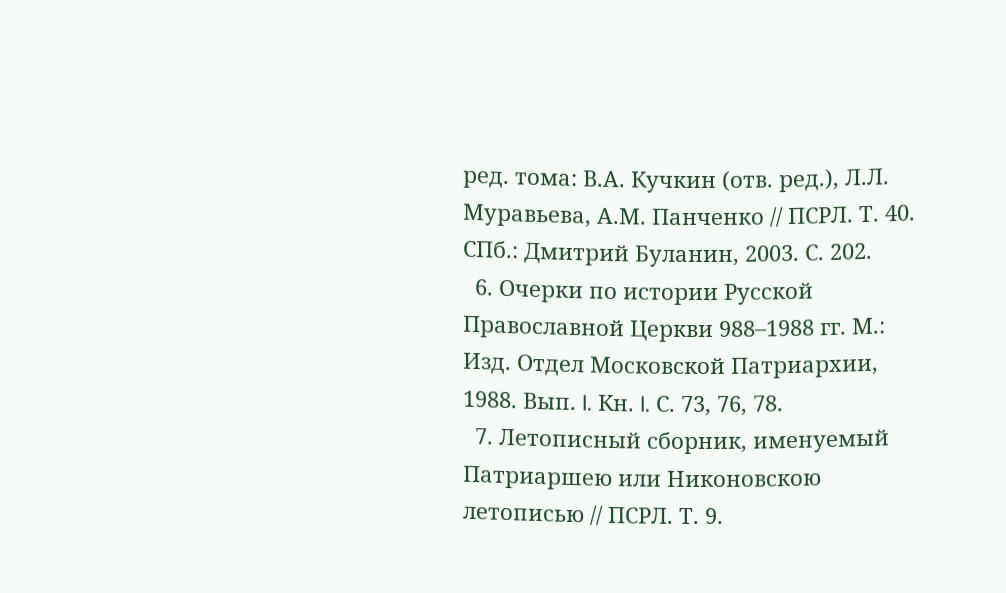ред. тома: В.А. Кучкин (отв. ред.), Л.Л. Муравьева, А.М. Панченко // ПСРЛ. Т. 40. СПб.: Дмитрий Буланин, 2003. С. 202.
  6. Очерки по истории Русской Православной Церкви 988–1988 гг. М.: Изд. Отдел Московской Патриархии, 1988. Вып. I. Кн. I. С. 73, 76, 78.
  7. Летописный сборник, именуемый Патриаршею или Никоновскою летописью // ПСРЛ. Т. 9.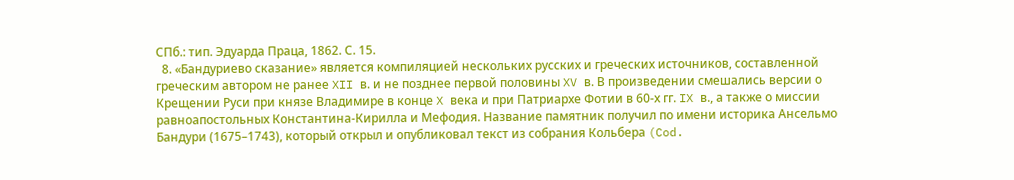СПб.: тип. Эдуарда Праца, 1862. С. 15.
  8. «Бандуриево сказание» является компиляцией нескольких русских и греческих источников, составленной греческим автором не ранее XII в. и не позднее первой половины XV в. В произведении смешались версии о Крещении Руси при князе Владимире в конце X века и при Патриархе Фотии в 60-х гг. IX в., а также о миссии равноапостольных Константина-Кирилла и Мефодия. Название памятник получил по имени историка Ансельмо Бандури (1675–1743), который открыл и опубликовал текст из собрания Кольбера (Cod.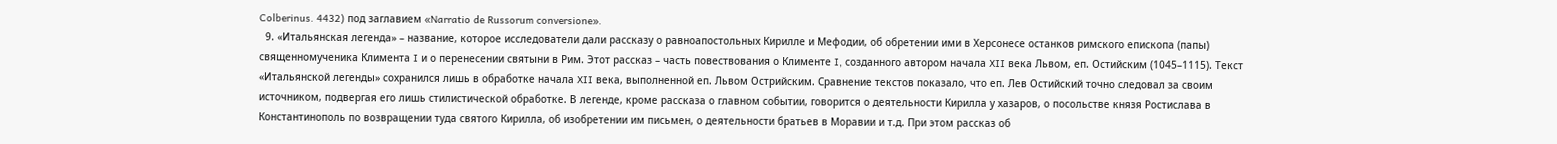Colberinus. 4432) под заглавием «Narratio de Russorum conversione».
  9. «Итальянская легенда» – название, которое исследователи дали рассказу о равноапостольных Кирилле и Мефодии, об обретении ими в Херсонесе останков римского епископа (папы) священномученика Климента I и о перенесении святыни в Рим. Этот рассказ – часть повествования о Клименте I, созданного автором начала XII века Львом, еп. Остийским (1045–1115). Текст «Итальянской легенды» сохранился лишь в обработке начала XII века, выполненной еп. Львом Острийским. Сравнение текстов показало, что еп. Лев Остийский точно следовал за своим источником, подвергая его лишь стилистической обработке. В легенде, кроме рассказа о главном событии, говорится о деятельности Кирилла у хазаров, о посольстве князя Ростислава в Константинополь по возвращении туда святого Кирилла, об изобретении им письмен, о деятельности братьев в Моравии и т.д. При этом рассказ об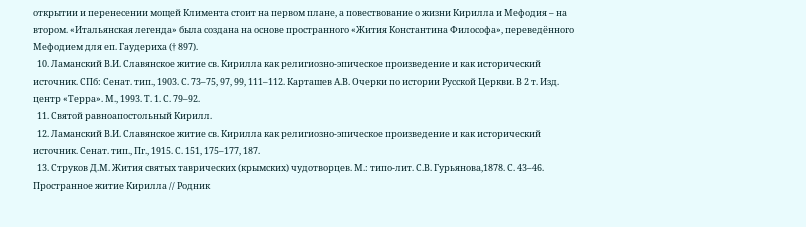открытии и перенесении мощей Климента стоит на первом плане, а повествование о жизни Кирилла и Мефодия – на втором. «Итальянская легенда» была создана на основе пространного «Жития Константина Философа», переведённого Мефодием для еп. Гаудериха († 897).
  10. Ламанский В.И. Славянское житие св. Кирилла как религиозно-эпическое произведение и как исторический источник. СПб: Сенат. тип., 1903. С. 73–75, 97, 99, 111–112. Карташев А.В. Очерки по истории Русской Церкви. В 2 т. Изд. центр «Терра». М., 1993. Т. 1. С. 79–92.
  11. Святой равноапостольный Кирилл.
  12. Ламанский В.И. Славянское житие св. Кирилла как религиозно-эпическое произведение и как исторический источник. Сенат. тип., Пг., 1915. С. 151, 175–177, 187.
  13. Струков Д.М. Жития святых таврических (крымских) чудотворцев. М.: типо-лит. С.В. Гурьянова,1878. С. 43–46. Пространное житие Кирилла // Родник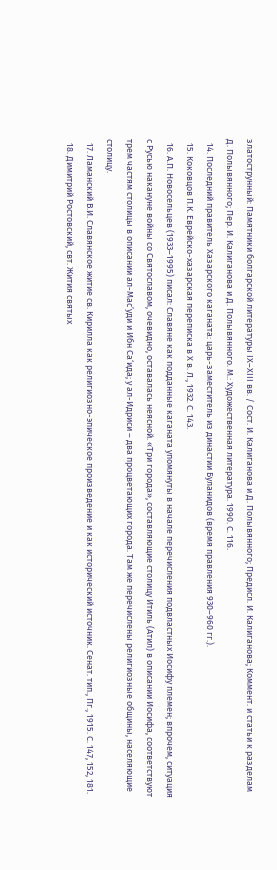златострунный: Памятники болгарской литературы IX–XIII вв. / Сост. И. Калиганова и Д. Полывянного; Предисл. И. Калиганова; Коммент. и статьи к разделам Д. Полывянного; Пер. И. Калиганова и Д. Полывянного. М.: Художественная литература. 1990. С. 116.
  14. Последний правитель Хазарского каганата: царь-заместитель из династии Буланидов (время правления 930–960 гг.).
  15. Коковцов П.К. Еврейско-хазарская переписка в X в. Л., 1932. С. 143.
  16. А.П. Новосельцев (1933–1995) писал: Славяне как подданные каганата упомянуты в начале перечисления подвластных Иосифу племен; впрочем, ситуация с Русью накануне войны со Святославом, очевидно, оставалась неясной. «Три города», составляющие столицу Итиль (Атил) в описании Иосифа, соответствуют трем частям столицы в описании ал-Мас’уди и Ибн Са‘ида; у ал-Идриси – два процветающих города. Там же перечислены религиозные общины, населяющие столицу.
  17. Ламанский В.И. Славянское житие св. Кирилла как религиозно-эпическое произведение и как исторический источник. Сенат. тип., Пг., 1915. С. 147, 152, 181.
  18. Димитрий Ростовский, свт. Жития святых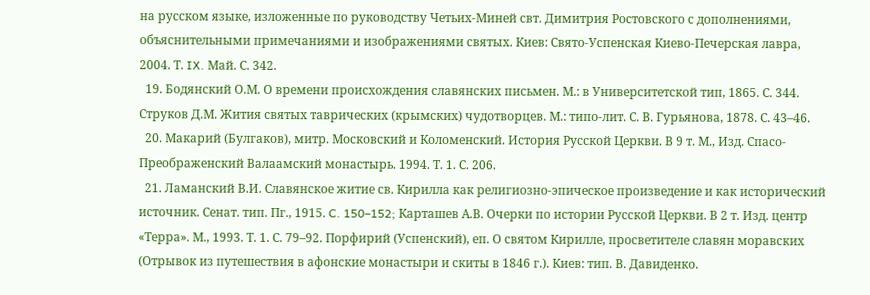на русском языке, изложенные по руководству Четьих-Миней свт. Димитрия Ростовского с дополнениями, объяснительными примечаниями и изображениями святых. Киев: Свято-Успенская Киево-Печерская лавра, 2004. Т. IX. Май. С. 342.
  19. Бодянский О.М. О времени происхождения славянских письмен. М.: в Университетской тип, 1865. С. 344. Струков Д.М. Жития святых таврических (крымских) чудотворцев. М.: типо-лит. С. В. Гурьянова, 1878. С. 43–46.
  20. Макарий (Булгаков), митр. Московский и Коломенский. История Русской Церкви. В 9 т. М., Изд. Спасо-Преображенский Валаамский монастырь. 1994. Т. 1. С. 206.
  21. Ламанский В.И. Славянское житие св. Кирилла как религиозно-эпическое произведение и как исторический источник. Сенат. тип. Пг., 1915. C. 150–152; Карташев А.В. Очерки по истории Русской Церкви. В 2 т. Изд. центр «Терра». М., 1993. Т. 1. С. 79–92. Порфирий (Успенский), еп. О святом Кирилле, просветителе славян моравских (Отрывок из путешествия в афонские монастыри и скиты в 1846 г.). Киев: тип. В. Давиденко.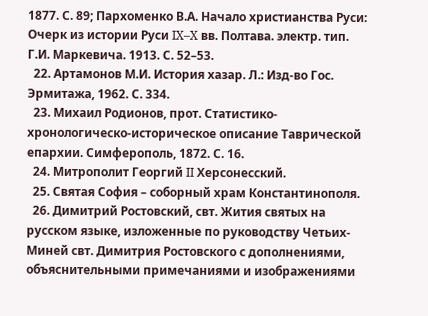1877. С. 89; Пархоменко В.А. Начало христианства Руси: Очерк из истории Руси IX–X вв. Полтава. электр. тип. Г.И. Маркевича. 1913. С. 52–53.
  22. Артамонов М.И. История хазар. Л.: Изд-во Гос. Эрмитажа, 1962. С. 334.
  23. Михаил Родионов, прот. Статистико-хронологическо-историческое описание Таврической епархии. Симферополь, 1872. С. 16.
  24. Митрополит Георгий II Херсонесский.
  25. Святая София – соборный храм Константинополя.
  26. Димитрий Ростовский, свт. Жития святых на русском языке, изложенные по руководству Четьих-Миней свт. Димитрия Ростовского с дополнениями, объяснительными примечаниями и изображениями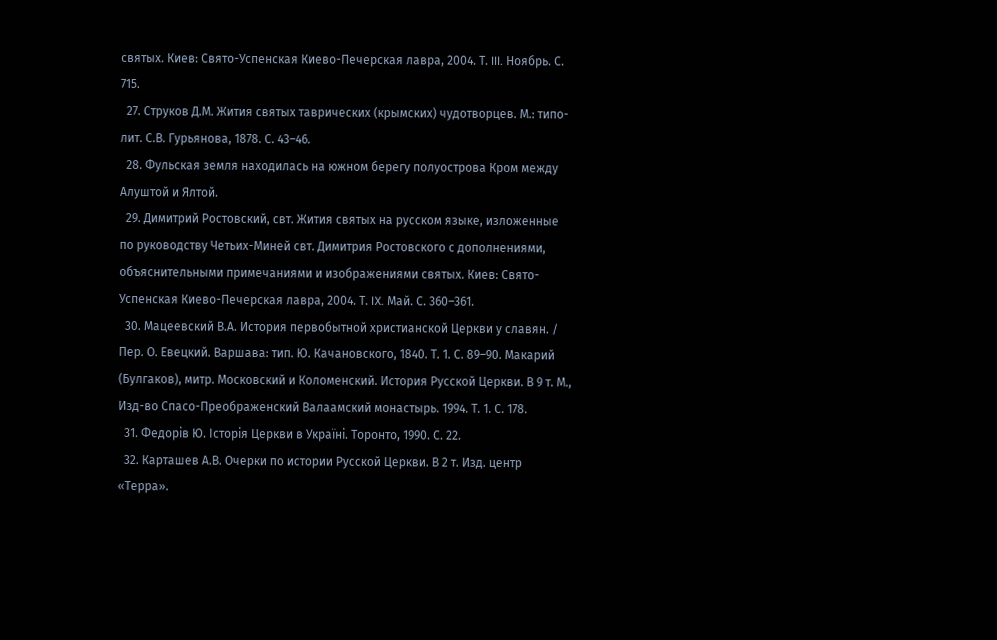святых. Киев: Свято-Успенская Киево-Печерская лавра, 2004. Т. III. Ноябрь. С. 715.
  27. Струков Д.М. Жития святых таврических (крымских) чудотворцев. М.: типо-лит. С.В. Гурьянова, 1878. С. 43–46.
  28. Фульская земля находилась на южном берегу полуострова Кром между Алуштой и Ялтой.
  29. Димитрий Ростовский, свт. Жития святых на русском языке, изложенные по руководству Четьих-Миней свт. Димитрия Ростовского с дополнениями, объяснительными примечаниями и изображениями святых. Киев: Свято-Успенская Киево-Печерская лавра, 2004. Т. IX. Май. С. 360–361.
  30. Мацеевский В.А. История первобытной христианской Церкви у славян. / Пер. О. Евецкий. Варшава: тип. Ю. Качановского, 1840. Т. 1. С. 89–90. Макарий (Булгаков), митр. Московский и Коломенский. История Русской Церкви. В 9 т. М., Изд-во Спасо-Преображенский Валаамский монастырь. 1994. Т. 1. С. 178.
  31. Федорів Ю. Історія Церкви в Україні. Торонто, 1990. С. 22.
  32. Карташев А.В. Очерки по истории Русской Церкви. В 2 т. Изд. центр «Терра».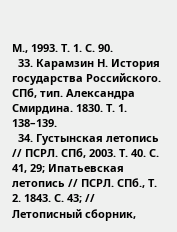М., 1993. Т. 1. С. 90.
  33. Карамзин Н. История государства Российского. СПб, тип. Александра Смирдина. 1830. Т. 1. 138–139.
  34. Густынская летопись // ПСРЛ. СПб, 2003. Т. 40. С. 41, 29; Ипатьевская летопись // ПСРЛ. СПб., Т. 2. 1843. С. 43; // Летописный сборник,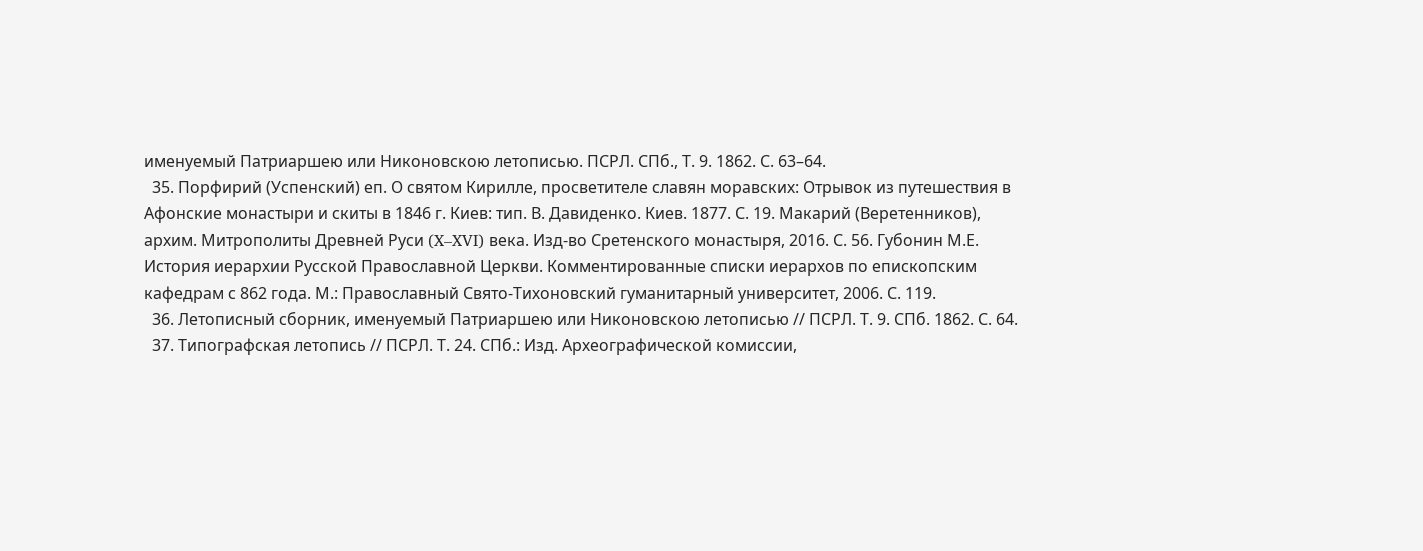именуемый Патриаршею или Никоновскою летописью. ПСРЛ. СПб., Т. 9. 1862. С. 63–64.
  35. Порфирий (Успенский) еп. О святом Кирилле, просветителе славян моравских: Отрывок из путешествия в Афонские монастыри и скиты в 1846 г. Киев: тип. В. Давиденко. Киев. 1877. С. 19. Макарий (Веретенников), архим. Митрополиты Древней Руси (X–XVI) века. Изд-во Сретенского монастыря, 2016. С. 56. Губонин М.Е. История иерархии Русской Православной Церкви. Комментированные списки иерархов по епископским кафедрам с 862 года. М.: Православный Свято-Тихоновский гуманитарный университет, 2006. С. 119.
  36. Летописный сборник, именуемый Патриаршею или Никоновскою летописью // ПСРЛ. Т. 9. СПб. 1862. С. 64.
  37. Типографская летопись // ПСРЛ. Т. 24. СПб.: Изд. Археографической комиссии,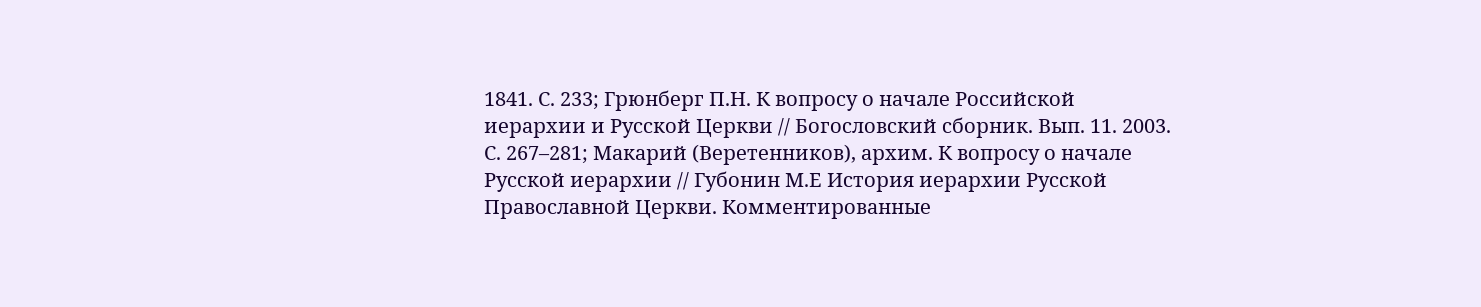1841. С. 233; Грюнберг П.Н. К вопросу о начале Российской иерархии и Русской Церкви // Богословский сборник. Вып. 11. 2003. С. 267–281; Макарий (Веретенников), архим. К вопросу о начале Русской иерархии // Губонин М.Е История иерархии Русской Православной Церкви. Комментированные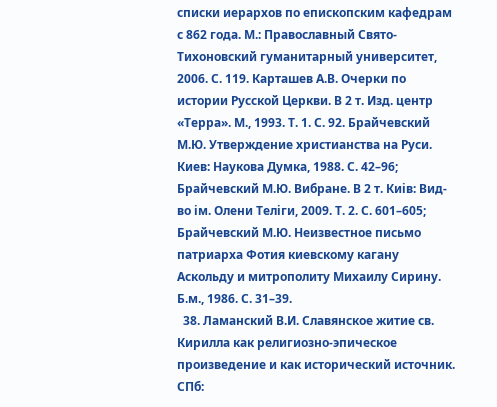списки иерархов по епископским кафедрам с 862 года. М.: Православный Свято-Тихоновский гуманитарный университет, 2006. С. 119. Карташев А.В. Очерки по истории Русской Церкви. В 2 т. Изд. центр «Терра». М., 1993. Т. 1. С. 92. Брайчевский М.Ю. Утверждение христианства на Руси. Киев: Наукова Думка, 1988. С. 42–96; Брайчевский М.Ю. Вибране. В 2 т. Киiв: Вид-во iм. Олени Телiги, 2009. Т. 2. С. 601–605; Брайчевский М.Ю. Неизвестное письмо патриарха Фотия киевскому кагану Аскольду и митрополиту Михаилу Сирину. Б.м., 1986. С. 31–39.
  38. Ламанский В.И. Славянское житие св. Кирилла как религиозно-эпическое произведение и как исторический источник. СПб: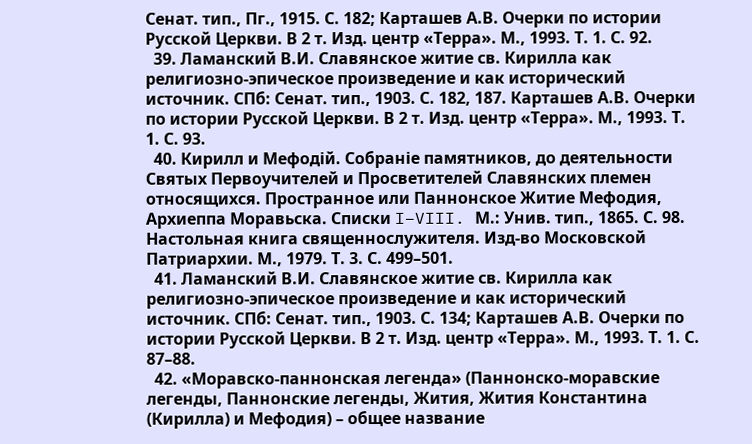Сенат. тип., Пг., 1915. С. 182; Карташев А.В. Очерки по истории Русской Церкви. В 2 т. Изд. центр «Терра». М., 1993. Т. 1. С. 92.
  39. Ламанский В.И. Славянское житие св. Кирилла как религиозно-эпическое произведение и как исторический источник. СПб: Сенат. тип., 1903. С. 182, 187. Карташев А.В. Очерки по истории Русской Церкви. В 2 т. Изд. центр «Терра». М., 1993. Т. 1. С. 93.
  40. Кирилл и Мефодій. Собраніе памятников, до деятельности Святых Первоучителей и Просветителей Славянских племен относящихся. Пространное или Паннонское Житие Мефодия, Архиеппа Моравьска. Списки I–VIII. М.: Унив. тип., 1865. С. 98. Настольная книга священнослужителя. Изд-во Московской Патриархии. М., 1979. Т. 3. С. 499–501.
  41. Ламанский В.И. Славянское житие св. Кирилла как религиозно-эпическое произведение и как исторический источник. СПб: Сенат. тип., 1903. С. 134; Карташев А.В. Очерки по истории Русской Церкви. В 2 т. Изд. центр «Терра». М., 1993. Т. 1. С. 87–88.
  42. «Моравско-паннонская легенда» (Паннонско-моравские легенды, Паннонские легенды, Жития, Жития Константина (Кирилла) и Мефодия) – общее название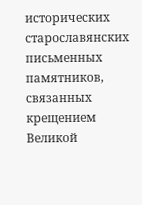исторических старославянских письменных памятников, связанных крещением Великой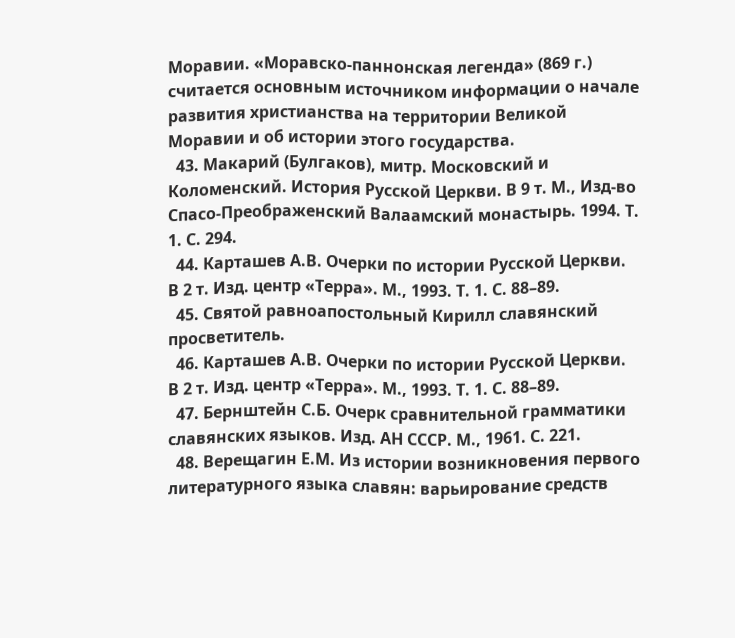Моравии. «Моравско-паннонская легенда» (869 г.) считается основным источником информации о начале развития христианства на территории Великой Моравии и об истории этого государства.
  43. Макарий (Булгаков), митр. Московский и Коломенский. История Русской Церкви. В 9 т. М., Изд-во Спасо-Преображенский Валаамский монастырь. 1994. Т. 1. С. 294.
  44. Карташев А.В. Очерки по истории Русской Церкви. В 2 т. Изд. центр «Терра». М., 1993. Т. 1. С. 88–89.
  45. Святой равноапостольный Кирилл славянский просветитель.
  46. Карташев А.В. Очерки по истории Русской Церкви. В 2 т. Изд. центр «Терра». М., 1993. Т. 1. С. 88–89.
  47. Бернштейн С.Б. Очерк сравнительной грамматики славянских языков. Изд. АН СССР. М., 1961. С. 221.
  48. Верещагин Е.М. Из истории возникновения первого литературного языка славян: варьирование средств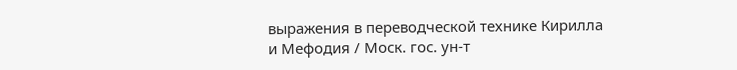выражения в переводческой технике Кирилла и Мефодия / Моск. гос. ун-т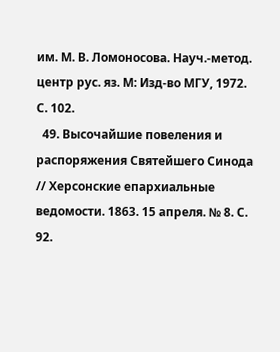им. М. В. Ломоносова. Науч.-метод. центр рус. яз. М: Изд-во МГУ, 1972. С. 102.
  49. Высочайшие повеления и распоряжения Святейшего Синода // Херсонские епархиальные ведомости. 1863. 15 апреля. № 8. С. 92.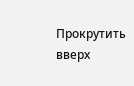Прокрутить вверх